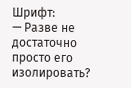Шрифт:
— Разве не достаточно просто его изолировать?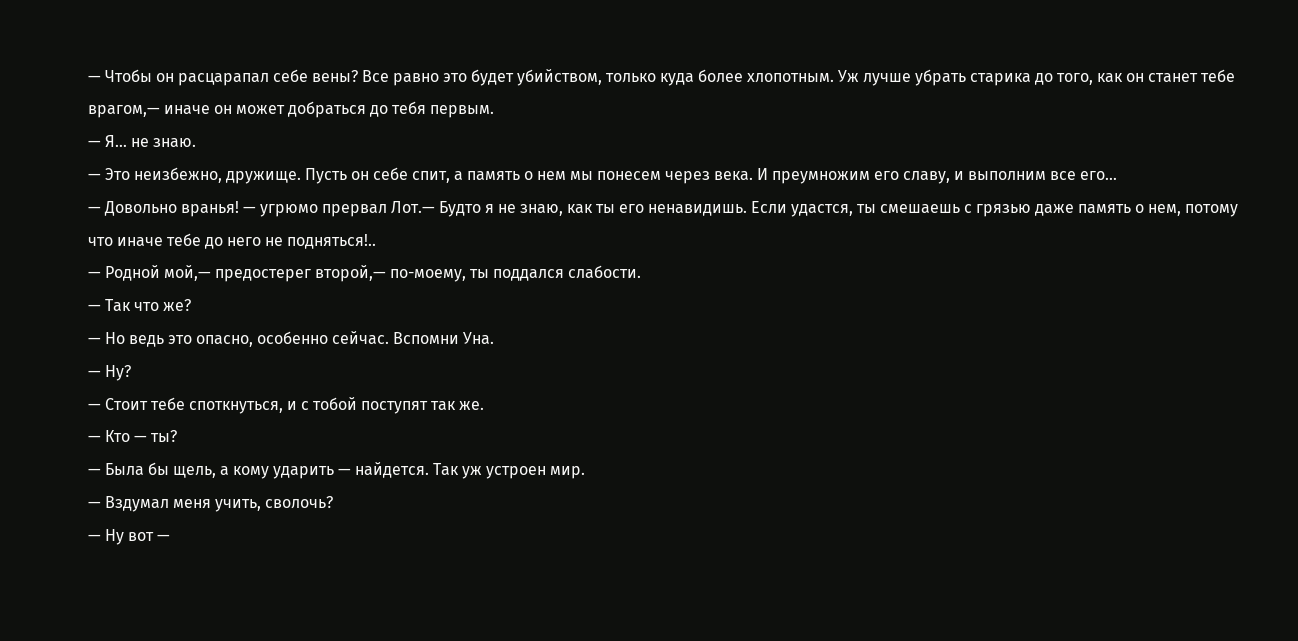— Чтобы он расцарапал себе вены? Все равно это будет убийством, только куда более хлопотным. Уж лучше убрать старика до того, как он станет тебе врагом,— иначе он может добраться до тебя первым.
— Я… не знаю.
— Это неизбежно, дружище. Пусть он себе спит, а память о нем мы понесем через века. И преумножим его славу, и выполним все его…
— Довольно вранья! — угрюмо прервал Лот.— Будто я не знаю, как ты его ненавидишь. Если удастся, ты смешаешь с грязью даже память о нем, потому что иначе тебе до него не подняться!..
— Родной мой,— предостерег второй,— по-моему, ты поддался слабости.
— Так что же?
— Но ведь это опасно, особенно сейчас. Вспомни Уна.
— Ну?
— Стоит тебе споткнуться, и с тобой поступят так же.
— Кто — ты?
— Была бы щель, а кому ударить — найдется. Так уж устроен мир.
— Вздумал меня учить, сволочь?
— Ну вот —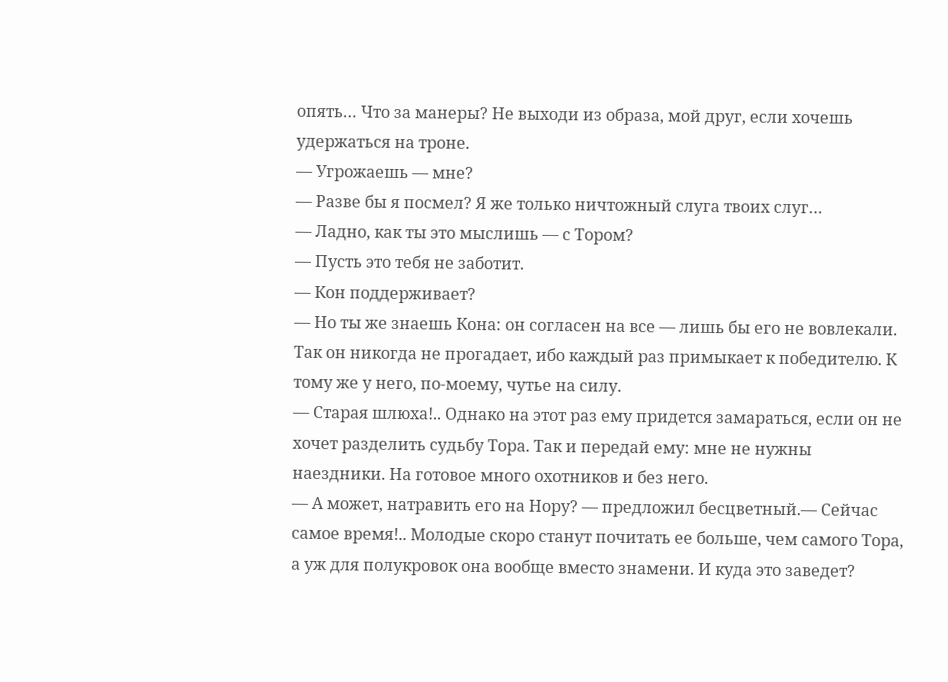опять… Что за манеры? Не выходи из образа, мой друг, если хочешь удержаться на троне.
— Угрожаешь — мне?
— Разве бы я посмел? Я же только ничтожный слуга твоих слуг…
— Ладно, как ты это мыслишь — с Тором?
— Пусть это тебя не заботит.
— Кон поддерживает?
— Но ты же знаешь Кона: он согласен на все — лишь бы его не вовлекали. Так он никогда не прогадает, ибо каждый раз примыкает к победителю. К тому же у него, по-моему, чутье на силу.
— Старая шлюха!.. Однако на этот раз ему придется замараться, если он не хочет разделить судьбу Тора. Так и передай ему: мне не нужны наездники. На готовое много охотников и без него.
— А может, натравить его на Нору? — предложил бесцветный.— Сейчас самое время!.. Молодые скоро станут почитать ее больше, чем самого Тора, а уж для полукровок она вообще вместо знамени. И куда это заведет?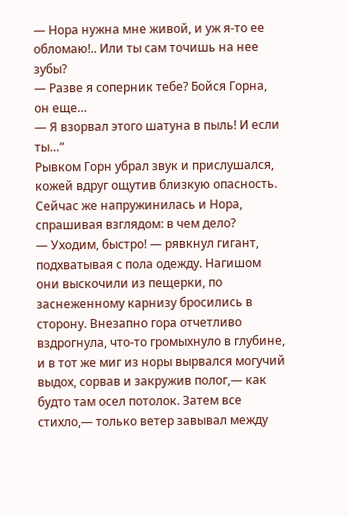— Нора нужна мне живой, и уж я-то ее обломаю!.. Или ты сам точишь на нее зубы?
— Разве я соперник тебе? Бойся Горна, он еще…
— Я взорвал этого шатуна в пыль! И если ты…”
Рывком Горн убрал звук и прислушался, кожей вдруг ощутив близкую опасность. Сейчас же напружинилась и Нора, спрашивая взглядом: в чем дело?
— Уходим, быстро! — рявкнул гигант, подхватывая с пола одежду. Нагишом они выскочили из пещерки, по заснеженному карнизу бросились в сторону. Внезапно гора отчетливо вздрогнула, что-то громыхнуло в глубине, и в тот же миг из норы вырвался могучий выдох, сорвав и закружив полог,— как будто там осел потолок. Затем все стихло,— только ветер завывал между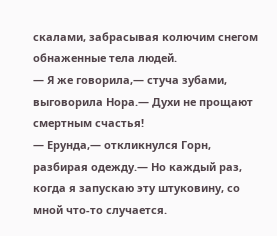скалами, забрасывая колючим снегом обнаженные тела людей.
— Я же говорила,— стуча зубами, выговорила Нора.— Духи не прощают смертным счастья!
— Ерунда,— откликнулся Горн, разбирая одежду.— Но каждый раз, когда я запускаю эту штуковину, со мной что-то случается.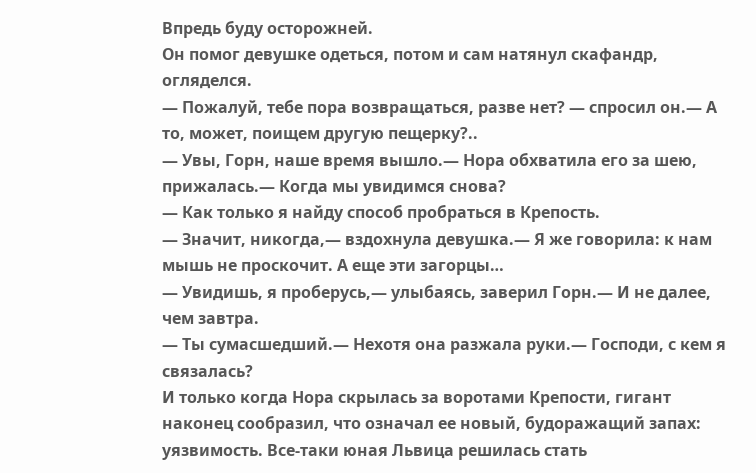Впредь буду осторожней.
Он помог девушке одеться, потом и сам натянул скафандр, огляделся.
— Пожалуй, тебе пора возвращаться, разве нет? — спросил он.— А то, может, поищем другую пещерку?..
— Увы, Горн, наше время вышло.— Нора обхватила его за шею, прижалась.— Когда мы увидимся снова?
— Как только я найду способ пробраться в Крепость.
— Значит, никогда,— вздохнула девушка.— Я же говорила: к нам мышь не проскочит. А еще эти загорцы…
— Увидишь, я проберусь,— улыбаясь, заверил Горн.— И не далее, чем завтра.
— Ты сумасшедший.— Нехотя она разжала руки.— Господи, с кем я связалась?
И только когда Нора скрылась за воротами Крепости, гигант наконец сообразил, что означал ее новый, будоражащий запах: уязвимость. Все-таки юная Львица решилась стать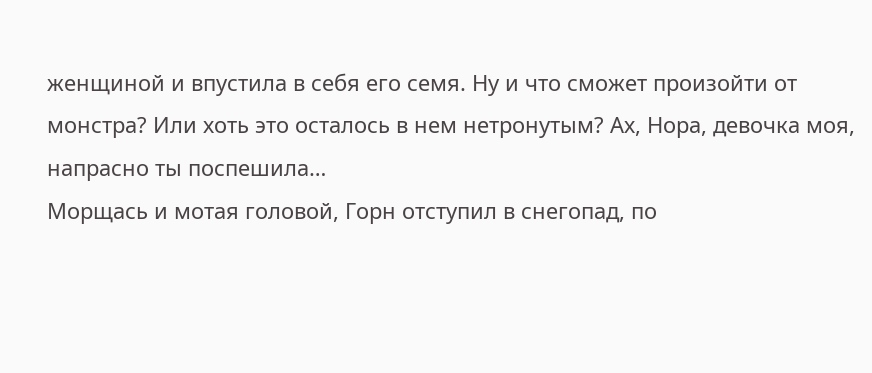женщиной и впустила в себя его семя. Ну и что сможет произойти от монстра? Или хоть это осталось в нем нетронутым? Ах, Нора, девочка моя, напрасно ты поспешила…
Морщась и мотая головой, Горн отступил в снегопад, по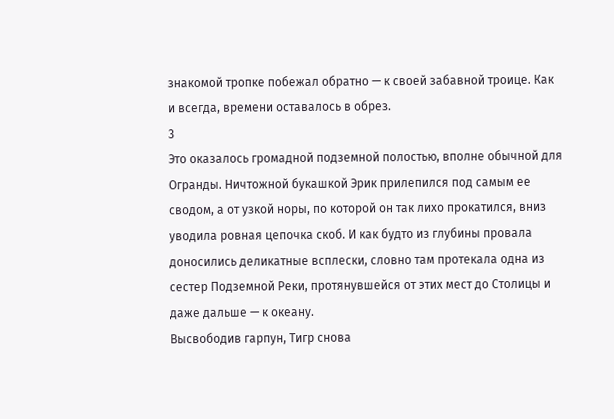знакомой тропке побежал обратно — к своей забавной троице. Как и всегда, времени оставалось в обрез.
3
Это оказалось громадной подземной полостью, вполне обычной для Огранды. Ничтожной букашкой Эрик прилепился под самым ее сводом, а от узкой норы, по которой он так лихо прокатился, вниз уводила ровная цепочка скоб. И как будто из глубины провала доносились деликатные всплески, словно там протекала одна из сестер Подземной Реки, протянувшейся от этих мест до Столицы и даже дальше — к океану.
Высвободив гарпун, Тигр снова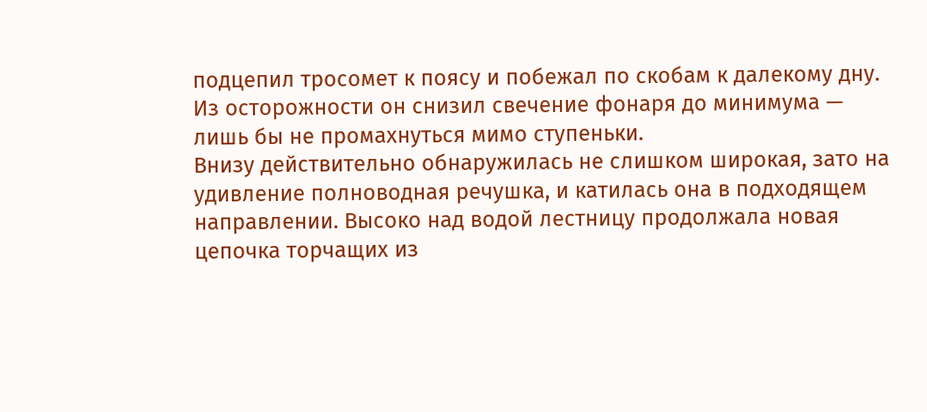подцепил тросомет к поясу и побежал по скобам к далекому дну. Из осторожности он снизил свечение фонаря до минимума — лишь бы не промахнуться мимо ступеньки.
Внизу действительно обнаружилась не слишком широкая, зато на удивление полноводная речушка, и катилась она в подходящем направлении. Высоко над водой лестницу продолжала новая цепочка торчащих из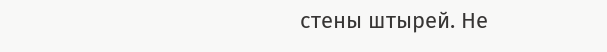стены штырей. Не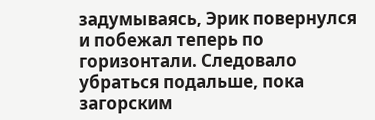задумываясь, Эрик повернулся и побежал теперь по горизонтали. Следовало убраться подальше, пока загорским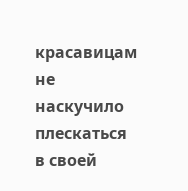красавицам не наскучило плескаться в своей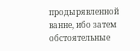продырявленной ванне, ибо затем обстоятельные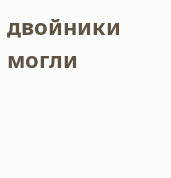двойники могли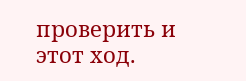проверить и этот ход.